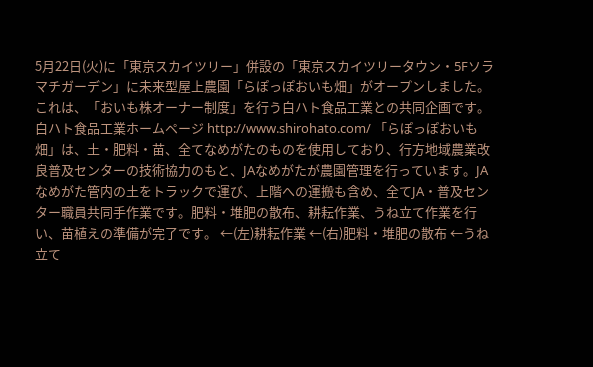5月22日(火)に「東京スカイツリー」併設の「東京スカイツリータウン・5Fソラマチガーデン」に未来型屋上農園「らぽっぽおいも畑」がオープンしました。 これは、「おいも株オーナー制度」を行う白ハト食品工業との共同企画です。 白ハト食品工業ホームページ http://www.shirohato.com/ 「らぽっぽおいも畑」は、土・肥料・苗、全てなめがたのものを使用しており、行方地域農業改良普及センターの技術協力のもと、JAなめがたが農園管理を行っています。JAなめがた管内の土をトラックで運び、上階への運搬も含め、全てJA・普及センター職員共同手作業です。肥料・堆肥の散布、耕耘作業、うね立て作業を行い、苗植えの準備が完了です。 ←(左)耕耘作業 ←(右)肥料・堆肥の散布 ←うね立て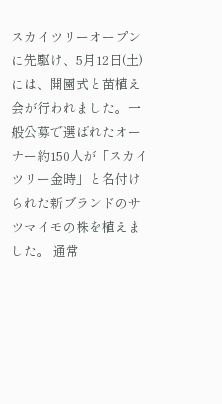スカイツリーオープンに先駆け、5月12日(土)には、開園式と苗植え会が行われました。一般公募で選ばれたオーナー約150人が「スカイツリー金時」と名付けられた新ブランドのサツマイモの株を植えました。 通常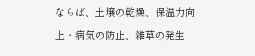ならば、土壌の乾燥、保温力向上・病気の防止、雑草の発生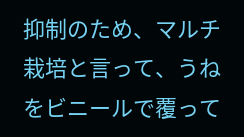抑制のため、マルチ栽培と言って、うねをビニールで覆って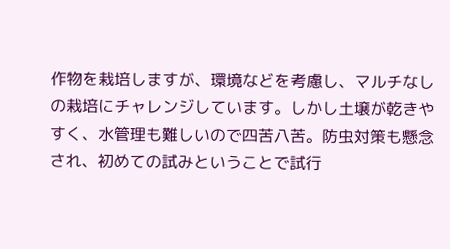作物を栽培しますが、環境などを考慮し、マルチなしの栽培にチャレンジしています。しかし土壌が乾きやすく、水管理も難しいので四苦八苦。防虫対策も懸念され、初めての試みということで試行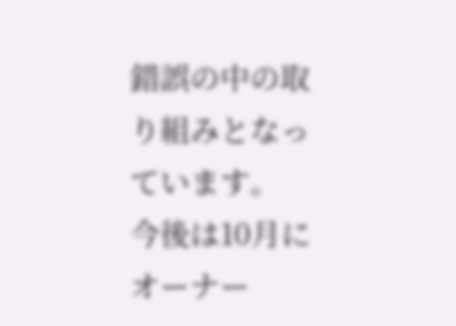錯誤の中の取り組みとなっています。 今後は10月にオーナー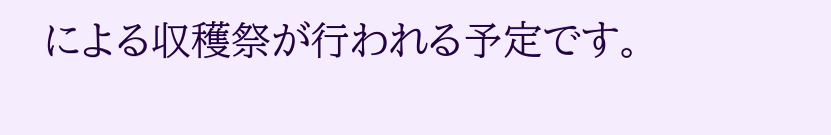による収穫祭が行われる予定です。